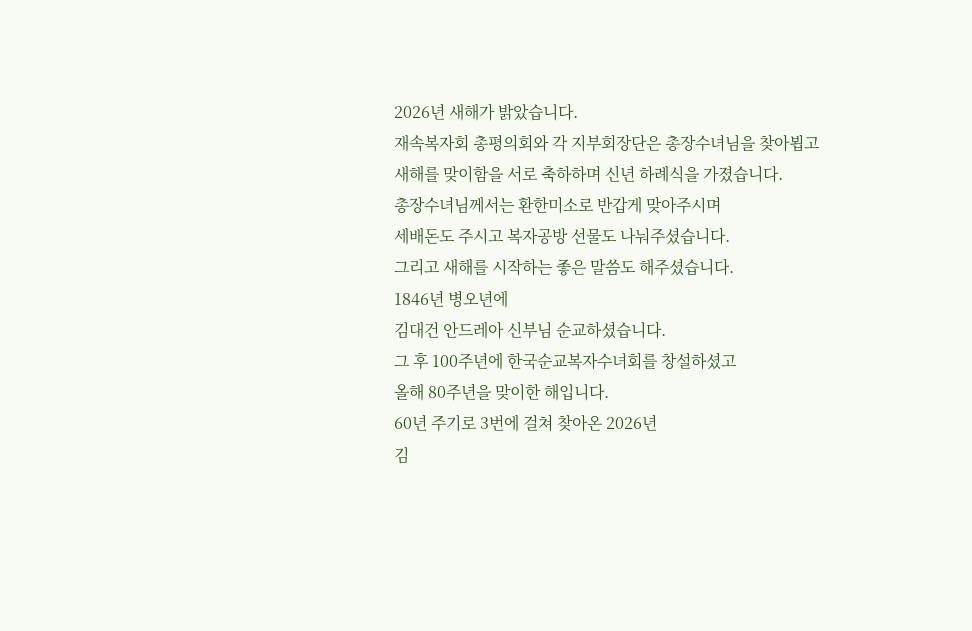2026년 새해가 밝았습니다.
재속복자회 총평의회와 각 지부회장단은 총장수녀님을 찾아뵙고
새해를 맞이함을 서로 축하하며 신년 하례식을 가졌습니다.
총장수녀님께서는 환한미소로 반갑게 맞아주시며
세배돈도 주시고 복자공방 선물도 나눠주셨습니다.
그리고 새해를 시작하는 좋은 말씀도 해주셨습니다.
1846년 병오년에
김대건 안드레아 신부님 순교하셨습니다.
그 후 100주년에 한국순교복자수녀회를 창설하셨고
올해 80주년을 맞이한 해입니다.
60년 주기로 3번에 걸쳐 찾아온 2026년
김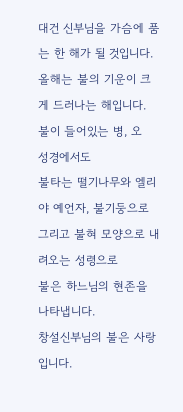대건 신부님을 가슴에 품는 한 해가 될 것입니다.
올해는 불의 기운이 크게 드러나는 해입니다.
불이 들어있는 병, 오
성경에서도
불타는 떨기나무와 엘리야 예언자, 불기둥으로
그리고 불혀 모양으로 내려오는 성령으로
불은 하느님의 현존을 나타냅니다.
창설신부님의 불은 사랑입니다.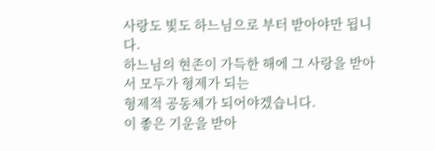사랑도 빛도 하느님으로 부터 받아야만 됩니다.
하느님의 현존이 가득한 해에 그 사랑을 받아서 모두가 형제가 되는
형제적 공동체가 되어야겠습니다.
이 좋은 기운을 받아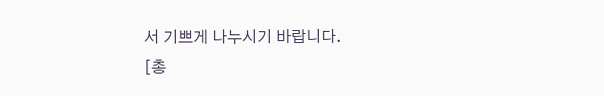서 기쁘게 나누시기 바랍니다.
[총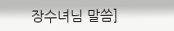장수녀님 말씀]